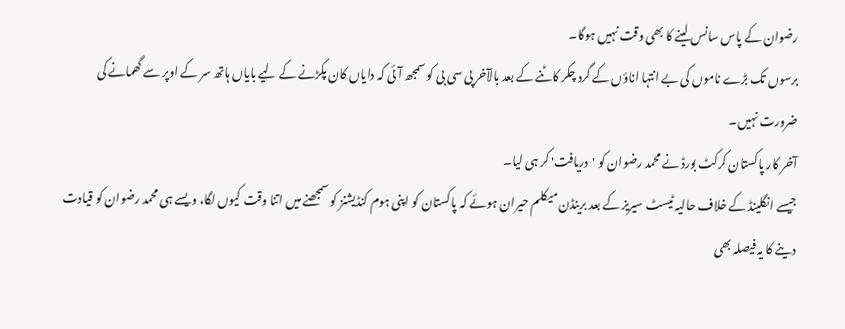رضوان کے پاس سانس لینے کا بھی وقت نہیں ہوگا۔
برسوں تک بڑے ناموں کی بے انتہا اناؤں کے گرد چکر کاٹنے کے بعد بالآخر پی سی بی کو سمجھ آئی کہ دایاں کان پکڑنے کے لیے بایاں ہاتھ سر کے اوپر سے گھمانے کی ضرورت نہیں۔
آخر کار پاکستان کرکٹ بورڈ نے محمد رضوان کو 'دریافت' کر ہی لیا۔
جیسے انگلینڈ کے خلاف حالیہ ٹیسٹ سیریز کے بعد برینڈن میکلم حیران ہوئے کہ پاکستان کو اپنی ہوم کنڈیشنز کو سمجھنے میں اتنا وقت کیوں لگا، ویسے ہی محمد رضوان کو قیادت دینے کا یہ فیصلہ بھی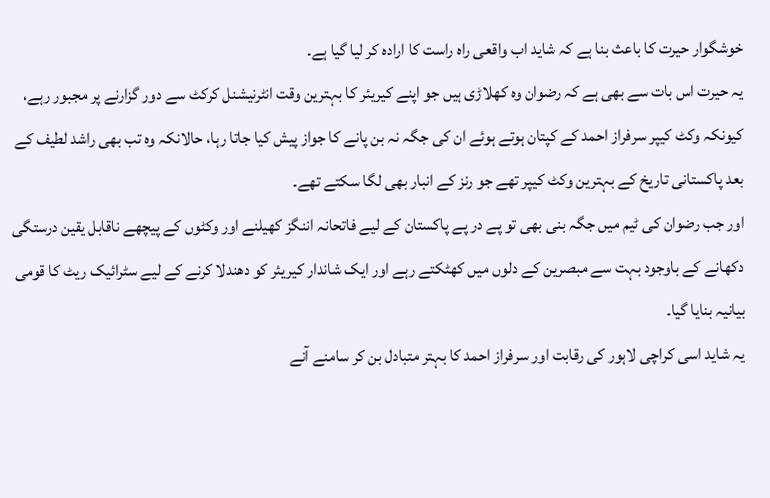خوشگوار حیرت کا باعث بنا ہے کہ شاید اب واقعی راہ راست کا ارادہ کر لیا گیا ہے۔
یہ حیرت اس بات سے بھی ہے کہ رضوان وہ کھلاڑی ہیں جو اپنے کیریئر کا بہترین وقت انٹرنیشنل کرکٹ سے دور گزارنے پر مجبور رہے، کیونکہ وکٹ کیپر سرفراز احمد کے کپتان ہوتے ہوئے ان کی جگہ نہ بن پانے کا جواز پیش کیا جاتا رہا، حالانکہ وہ تب بھی راشد لطیف کے بعد پاکستانی تاریخ کے بہترین وکٹ کیپر تھے جو رنز کے انبار بھی لگا سکتے تھے۔
اور جب رضوان کی ٹیم میں جگہ بنی بھی تو پے در پے پاکستان کے لیے فاتحانہ اننگز کھیلنے اور وکٹوں کے پیچھے ناقابل یقین درستگی دکھانے کے باوجود بہت سے مبصرین کے دلوں میں کھٹکتے رہے اور ایک شاندار کیریئر کو دھندلا کرنے کے لیے سٹرائیک ریٹ کا قومی بیانیہ بنایا گیا۔
یہ شاید اسی کراچی لاہور کی رقابت اور سرفراز احمد کا بہتر متبادل بن کر سامنے آنے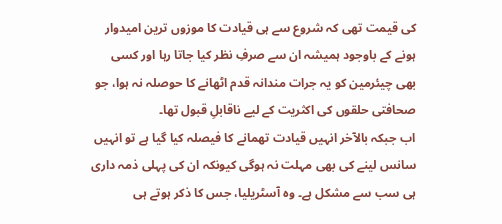کی قیمت تھی کہ شروع سے ہی قیادت کا موزوں ترین امیدوار ہونے کے باوجود ہمیشہ ان سے صرفِ نظر کیا جاتا رہا اور کسی بھی چیئرمین کو یہ جرات مندانہ قدم اٹھانے کا حوصلہ نہ ہوا، جو صحافتی حلقوں کی اکثریت کے لیے ناقابلِ قبول تھا۔
اب جبکہ بالآخر انہیں قیادت تھمانے کا فیصلہ کیا گیا ہے تو انہیں سانس لینے کی بھی مہلت نہ ہوگی کیونکہ ان کی پہلی ذمہ داری ہی سب سے مشکل ہے۔ وہ آسٹریلیا، جس کا ذکر ہوتے ہی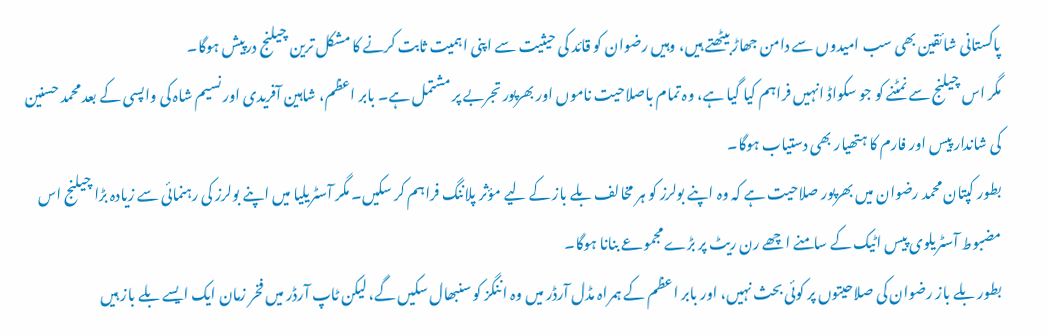پاکستانی شائقین بھی سب امیدوں سے دامن جھاڑ بیٹھتے ہیں، وہیں رضوان کو قائد کی حیثیت سے اپنی اہمیت ثابت کرنے کا مشکل ترین چیلنج درپیش ہوگا۔
مگر اس چیلنج سے نمٹنے کو جو سکواڈ انہیں فراہم کیا گیا ہے، وہ تمام باصلاحیت ناموں اور بھرپور تجربے پر مشتمل ہے۔ بابر اعظم، شاہین آفریدی اور نسیم شاہ کی واپسی کے بعد محمد حسنین کی شاندار پیس اور فارم کا ہتھیار بھی دستیاب ہوگا۔
بطور کپتان محمد رضوان میں بھرپور صلاحیت ہے کہ وہ اپنے بولرز کو ہر مخالف بلے باز کے لیے مؤثر پلاننگ فراہم کر سکیں۔ مگر آسٹریلیا میں اپنے بولرز کی رہنمائی سے زیادہ بڑا چیلنج اس مضبوط آسٹریلوی پیس اٹیک کے سامنے اچھے رن ریٹ پر بڑے مجموعے بنانا ہوگا۔
بطور بلے باز رضوان کی صلاحیتوں پر کوئی بحث نہیں، اور بابر اعظم کے ہمراہ مڈل آرڈر میں وہ اننگز کو سنبھال سکیں گے، لیکن ٹاپ آرڈر میں فخر زمان ایک ایسے بلے باز ہیں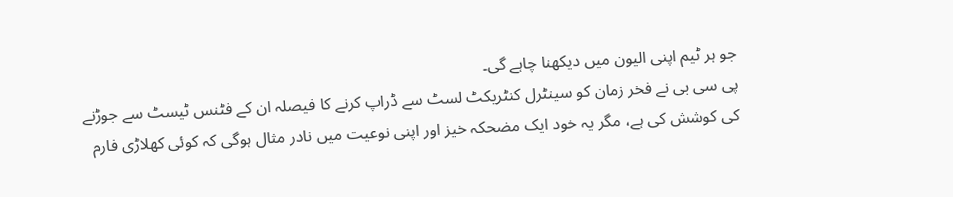جو ہر ٹیم اپنی الیون میں دیکھنا چاہے گی۔
پی سی بی نے فخر زمان کو سینٹرل کنٹریکٹ لسٹ سے ڈراپ کرنے کا فیصلہ ان کے فٹنس ٹیسٹ سے جوڑنے کی کوشش کی ہے، مگر یہ خود ایک مضحکہ خیز اور اپنی نوعیت میں نادر مثال ہوگی کہ کوئی کھلاڑی فارم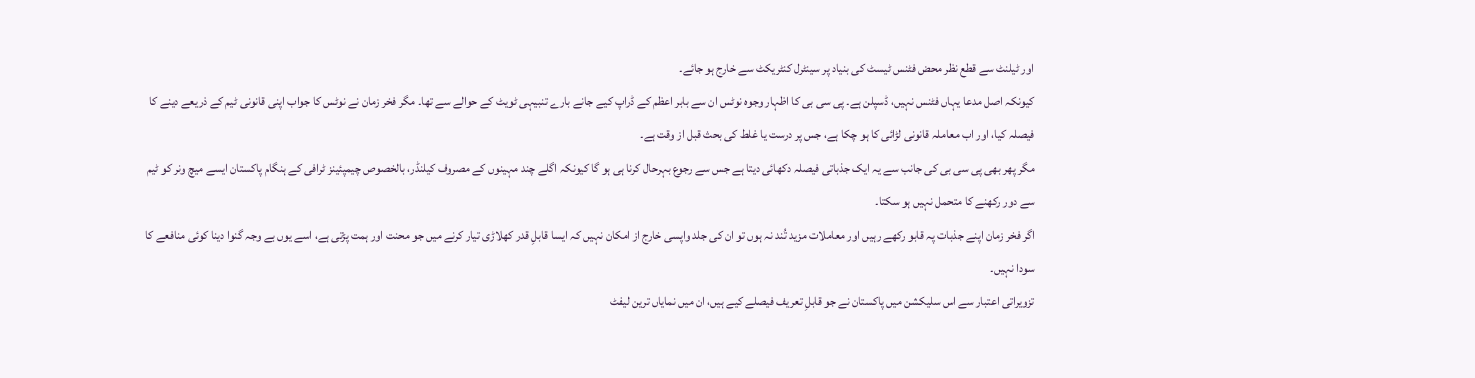اور ٹیلنٹ سے قطع نظر محض فٹنس ٹیسٹ کی بنیاد پر سینٹرل کنٹریکٹ سے خارج ہو جائے۔
کیونکہ اصل مدعا یہاں فٹنس نہیں، ڈسپلن ہے۔ پی سی بی کا اظہار وجوہ نوٹس ان سے بابر اعظم کے ڈراپ کیے جانے بارے تنبیہی ٹویٹ کے حوالے سے تھا۔ مگر فخر زمان نے نوٹس کا جواب اپنی قانونی ٹیم کے ذریعے دینے کا فیصلہ کیا، اور اب معاملہ قانونی لڑائی کا ہو چکا ہے، جس پر درست یا غلط کی بحث قبل از وقت ہے۔
مگر پھر بھی پی سی بی کی جانب سے یہ ایک جذباتی فیصلہ دکھائی دیتا ہے جس سے رجوع بہرحال کرنا ہی ہو گا کیونکہ اگلے چند مہینوں کے مصروف کیلنڈر، بالخصوص چیمپئینز ٹرافی کے ہنگام پاکستان ایسے میچ ونر کو ٹیم سے دور رکھنے کا متحمل نہیں ہو سکتا۔
اگر فخر زمان اپنے جذبات پہ قابو رکھے رہیں اور معاملات مزید تُند نہ ہوں تو ان کی جلد واپسی خارج از امکان نہیں کہ ایسا قابلِ قدر کھلاڑی تیار کرنے میں جو محنت اور ہمت پڑتی ہے، اسے یوں بے وجہ گنوا دینا کوئی منافعے کا سودا نہیں۔
تزویراتی اعتبار سے اس سلیکشن میں پاکستان نے جو قابلِ تعریف فیصلے کیے ہیں، ان میں نمایاں ترین لیفٹ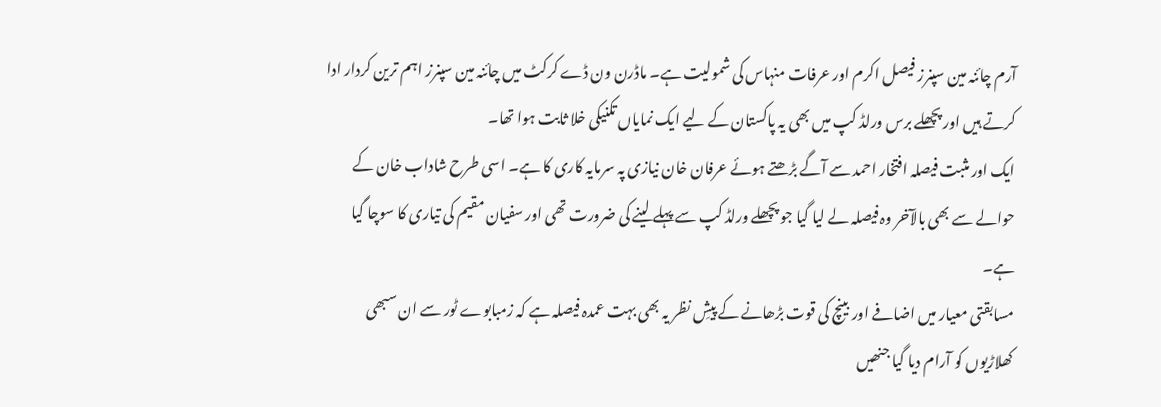آرم چائنہ مین سپنرز فیصل اکرم اور عرفات منہاس کی شمولیت ہے۔ ماڈرن ون ڈے کرکٹ میں چائنہ مین سپنرز اہم ترین کردار ادا کرتے ہیں اور پچھلے برس ورلڈ کپ میں بھی یہ پاکستان کے لیے ایک نمایاں تکنیکی خلا ثابت ہوا تھا۔
ایک اور مثبت فیصلہ افتخار احمد سے آگے بڑھتے ہوئے عرفان خان نیازی پہ سرمایہ کاری کا ہے۔ اسی طرح شاداب خان کے حوالے سے بھی بالآخر وہ فیصلہ لے لیا گیا جو پچھلے ورلڈ کپ سے پہلے لینے کی ضرورت تھی اور سفیان مقیم کی تیاری کا سوچا گیا ہے۔
مسابقتی معیار میں اضافے اور بینچ کی قوت بڑھانے کے پیشِ نظر یہ بھی بہت عمدہ فیصلہ ہے کہ زمبابوے ٹور سے ان سبھی کھلاڑیوں کو آرام دیا گیا جنھیں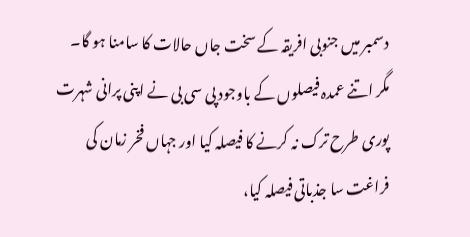دسمبر میں جنوبی افریقہ کے سخت جاں حالات کا سامنا ہو گا۔
مگر اتنے عمدہ فیصلوں کے باوجود پی سی بی نے اپنی پرانی شہرت پوری طرح ترک نہ کرنے کا فیصلہ کیا اور جہاں فخر زمان کی فراغت سا جذباتی فیصلہ کیا،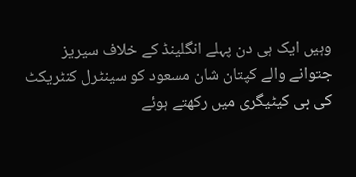وہیں ایک ہی دن پہلے انگلینڈ کے خلاف سیریز جتوانے والے کپتان شان مسعود کو سینٹرل کنٹریکٹ کی بی کیٹیگری میں رکھتے ہوئے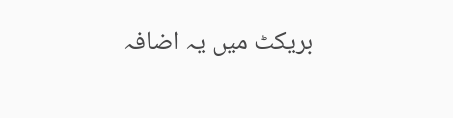بریکٹ میں یہ اضافہ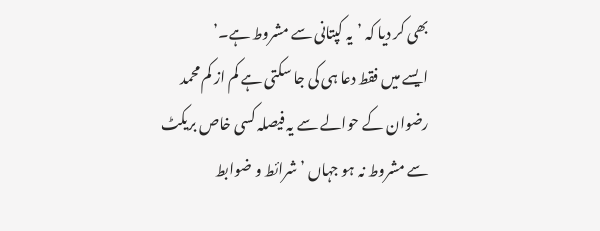بھی کر دیا کہ ’یہ کپتانی سے مشروط ہے۔’
ایسے میں فقط دعا ہی کی جا سکتی ہے کم از کم محمد رضوان کے حوالے سے یہ فیصلہ کسی خاص بریکٹ سے مشروط نہ ہو جہاں ’شرائط و ضوابط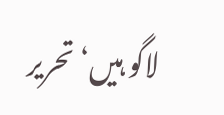لاگو ہیں‘ تحریر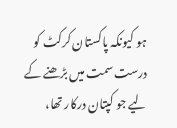ہو کیونکہ پاکستان کرکٹ کو درست سمت میں بڑھنے کے لیے جو کپتان درکار تھا،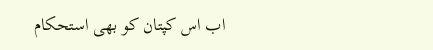اب اس کپتان کو بھی استحکام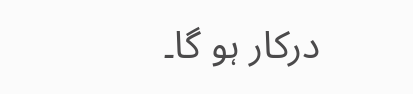درکار ہو گا۔